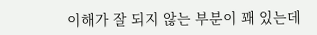이해가 잘 되지 않는 부분이 꽤 있는데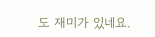도 재미가 있네요.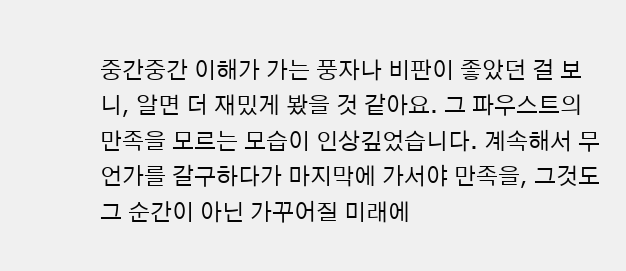중간중간 이해가 가는 풍자나 비판이 좋았던 걸 보니, 알면 더 재밌게 봤을 것 같아요. 그 파우스트의 만족을 모르는 모습이 인상깊었습니다. 계속해서 무언가를 갈구하다가 마지막에 가서야 만족을, 그것도 그 순간이 아닌 가꾸어질 미래에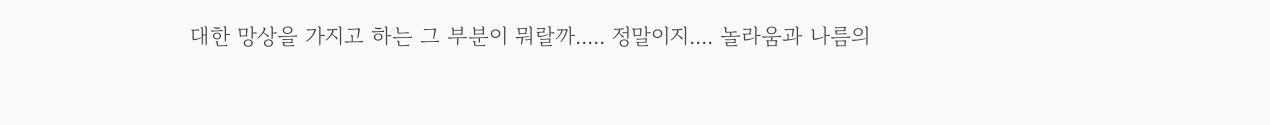대한 망상을 가지고 하는 그 부분이 뭐랄까..... 정말이지.... 놀라움과 나름의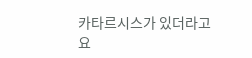카타르시스가 있더라고요